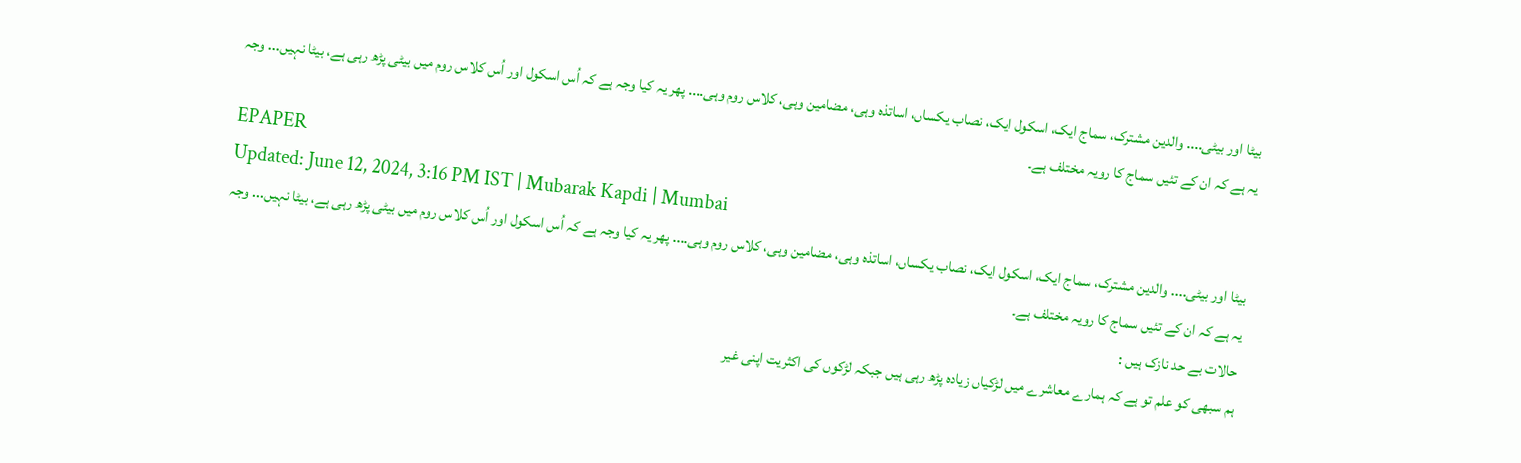بیٹا اور بیٹی.... والدین مشترک، سماج ایک، اسکول ایک، نصاب یکساں، اساتذہ وہی، مضامین وہی، کلاس روم وہی.... پھر یہ کیا وجہ ہے کہ اُس اسکول اور اُس کلاس روم میں بیٹی پڑھ رہی ہے، بیٹا نہیں... وجہ یہ ہے کہ ان کے تئیں سماج کا رویہ مختلف ہے۔
EPAPER
Updated: June 12, 2024, 3:16 PM IST | Mubarak Kapdi | Mumbai
بیٹا اور بیٹی.... والدین مشترک، سماج ایک، اسکول ایک، نصاب یکساں، اساتذہ وہی، مضامین وہی، کلاس روم وہی.... پھر یہ کیا وجہ ہے کہ اُس اسکول اور اُس کلاس روم میں بیٹی پڑھ رہی ہے، بیٹا نہیں... وجہ یہ ہے کہ ان کے تئیں سماج کا رویہ مختلف ہے۔
حالات بے حد نازک ہیں :
ہم سبھی کو علم تو ہے کہ ہمارے معاشرے میں لڑکیاں زیادہ پڑھ رہی ہیں جبکہ لڑکوں کی اکثریت اپنی غیر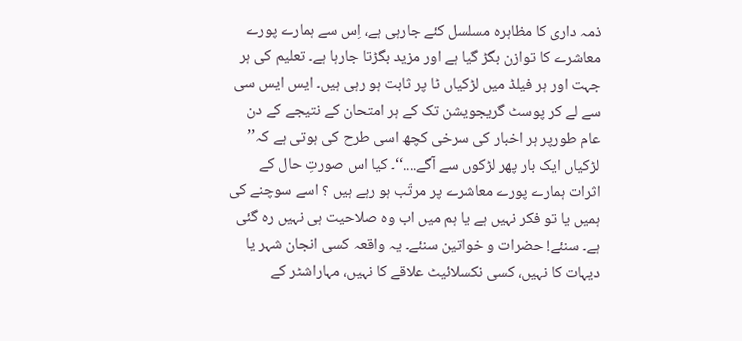ذمہ داری کا مظاہرہ مسلسل کئے جارہی ہے، اِس سے ہمارے پورے معاشرے کا توازن بگڑ گیا ہے اور مزید بگڑتا جارہا ہے۔ تعلیم کی ہر جہت اور ہر فیلڈ میں لڑکیاں ٹا پر ثابت ہو رہی ہیں۔ ایس ایس سی سے لے کر پوسٹ گریجویشن تک کے ہر امتحان کے نتیجے کے دن عام طورپر ہر اخبار کی سرخی کچھ اسی طرح کی ہوتی ہے کہ’’ لڑکیاں ایک بار پھر لڑکوں سے آگے....‘‘۔ کیا اس صورتِ حال کے اثرات ہمارے پورے معاشرے پر مرتّب ہو رہے ہیں ؟ اسے سوچنے کی ہمیں یا تو فکر نہیں ہے یا ہم میں اب وہ صلاحیت ہی نہیں رہ گئی ہے۔ سنئے! حضرات و خواتین سنئے۔ یہ واقعہ کسی انجان شہر یا دیہات کا نہیں، کسی نکسلائیٹ علاقے کا نہیں، مہاراشٹر کے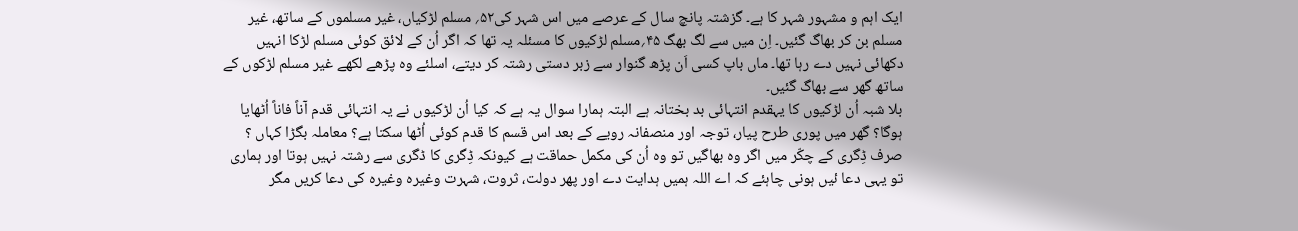ایک اہم و مشہور شہر کا ہے۔ گزشتہ پانچ سال کے عرصے میں اس شہر کی۵۲؍ مسلم لڑکیاں، غیر مسلموں کے ساتھ، غیر مسلم بن کر بھاگ گئیں۔ اِن میں سے لگ بھگ ۴۵؍مسلم لڑکیوں کا مسئلہ یہ تھا کہ اگر اُن کے لائق کوئی مسلم لڑکا انہیں دکھائی نہیں دے رہا تھا۔ ماں باپ کسی اَن پڑھ گنوار سے زبر دستی رشتہ کر دیتے، اسلئے وہ پڑھے لکھے غیر مسلم لڑکوں کے ساتھ گھر سے بھاگ گئیں۔
بلا شبہ اُن لڑکیوں کا یہقدم انتہائی بد بختانہ ہے البتہ ہمارا سوال یہ ہے کہ کیا اُن لڑکیوں نے یہ انتہائی قدم آناً فاناً اُٹھایا ہوگا؟ گھر میں پوری طرح پیار، توجہ اور منصفانہ رویے کے بعد اس قسم کا قدم کوئی اُٹھا سکتا ہے؟ معاملہ بگڑا کہاں ؟ صرف ڈِگری کے چکّر میں اگر وہ بھاگیں تو وہ اُن کی مکمل حماقت ہے کیونکہ ڈِگری کا ڈگری سے رشتہ نہیں ہوتا اور ہماری تو یہی دعا ئیں ہونی چاہئے کہ اے اللہ ہمیں ہدایت دے اور پھر دولت، ثروت، شہرت وغیرہ وغیرہ کی دعا کریں مگر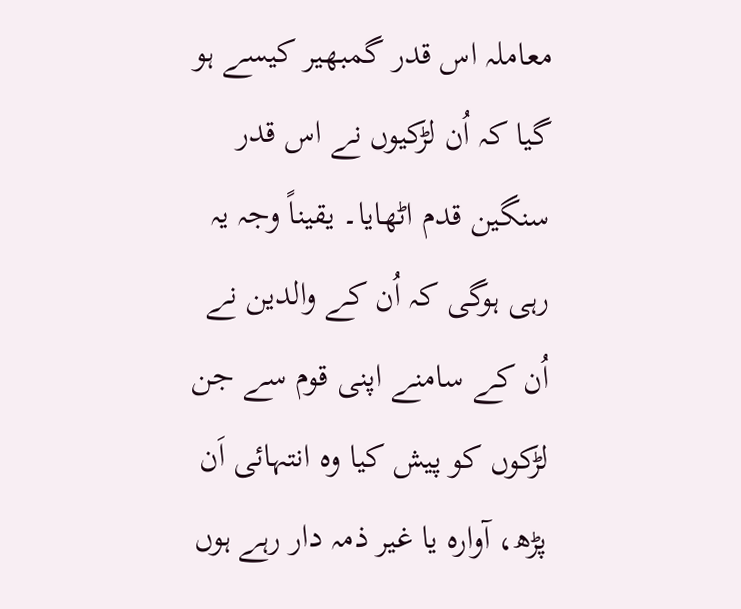معاملہ اس قدر گمبھیر کیسے ہو گیا کہ اُن لڑکیوں نے اس قدر سنگین قدم اٹھایا۔ یقیناً وجہ یہ رہی ہوگی کہ اُن کے والدین نے اُن کے سامنے اپنی قوم سے جن لڑکوں کو پیش کیا وہ انتہائی اَن پڑھ، آوارہ یا غیر ذمہ دار رہے ہوں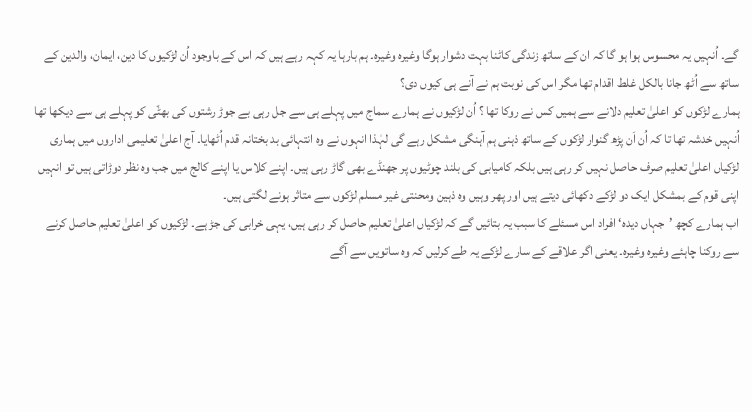گے۔ اُنہیں یہ محسوس ہوا ہو گا کہ ان کے ساتھ زندگی کاٹنا بہت دشوار ہوگا وغیرہ وغیرہ۔ ہم بارہا یہ کہہ رہے ہیں کہ اس کے باوجود اُن لڑکیوں کا دین، ایمان، والدین کے ساتھ سے اُٹھ جانا بالکل غلط اقدام تھا مگر اس کی نوبت ہم نے آنے ہی کیوں دی؟
ہمارے لڑکوں کو اعلیٰ تعلیم دلانے سے ہمیں کس نے روکا تھا ؟ اُن لڑکیوں نے ہمارے سماج میں پہلے ہی سے جل رہی بے جوڑ رشتوں کی بھٹّی کو پہلے ہی سے دیکھا تھا اُنہیں خدشہ تھا تا کہ اُن اَن پڑھ گنوار لڑکوں کے ساتھ ذہنی ہم آہنگی مشکل رہے گی لہٰذا انہوں نے وہ انتہائی بد بختانہ قدم اُٹھایا۔ آج اعلیٰ تعلیمی اداروں میں ہماری لڑکیاں اعلیٰ تعلیم صرف حاصل نہیں کر رہی ہیں بلکہ کامیابی کی بلند چوٹیوں پر جھنڈے بھی گاڑ رہی ہیں۔ اپنے کلاس یا اپنے کالج میں جب وہ نظر دوڑاتی ہیں تو انہیں اپنی قوم کے بمشکل ایک دو لڑکے دکھائی دیتے ہیں اور پھر وہیں وہ ذہین ومحنتی غیر مسلم لڑکوں سے متاثر ہونے لگتی ہیں۔
اب ہمارے کچھ ’جہاں دیدہ‘ افراد اس مسئلے کا سبب یہ بتائیں گے کہ لڑکیاں اعلیٰ تعلیم حاصل کر رہی ہیں، یہی خرابی کی جڑ ہے۔ لڑکیوں کو اعلیٰ تعلیم حاصل کرنے سے روکنا چاہئے وغیرہ وغیرہ۔ یعنی اگر علاقے کے سارے لڑکے یہ طے کرلیں کہ وہ ساتویں سے آگے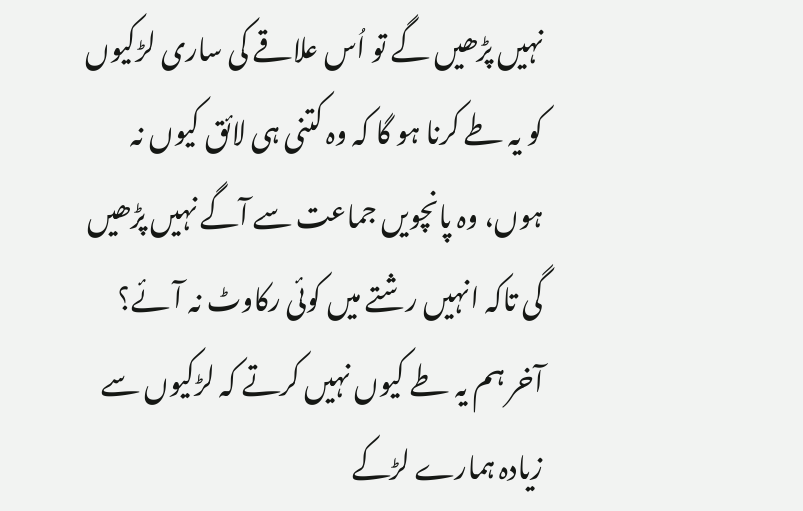نہیں پڑھیں گے تو اُس علاقے کی ساری لڑکیوں کو یہ طے کرنا ہو گا کہ وہ کتنی ہی لائق کیوں نہ ہوں، وہ پانچویں جماعت سے آگے نہیں پڑھیں گی تاکہ انہیں رشتے میں کوئی رکاوٹ نہ آئے؟ آخر ہم یہ طے کیوں نہیں کرتے کہ لڑکیوں سے زیادہ ہمارے لڑکے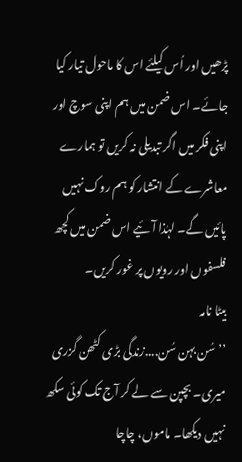پڑھیں اور اُس کیلئے اس کا ماحول تیار کیا جائے۔ اس ضمن میں ہم اپنی سوچ اور اپنی فکر میں اگر تبدیلی نہ کریں تو ہمارے معاشرے کے انتشار کو ہم روک نہیں پائیں گے۔ لہٰذا آئیے اس ضمن میں کچھ فلسفوں اور رویوں پر غور کریں۔
بیٹا نامہ
’’سُن بہن سُن....زندگی بڑی کٹھن گزری میری۔ بچپن سے لے کر آج تک کوئی سکھ نہیں دیکھا۔ ماموں، چاچا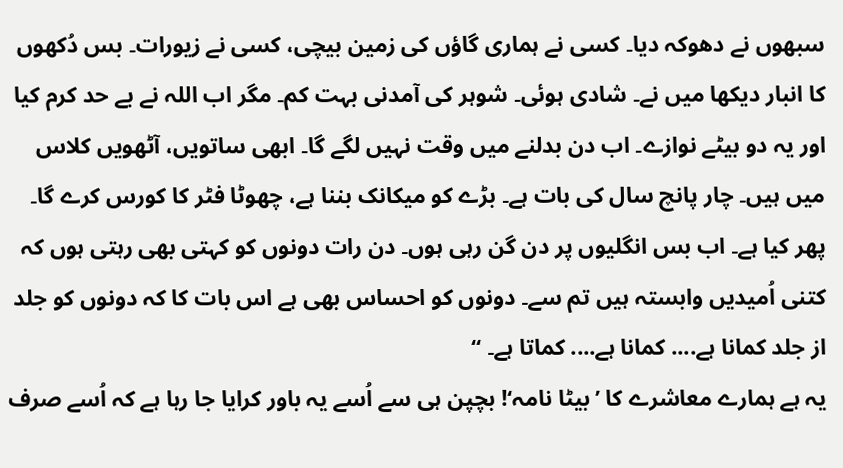سبھوں نے دھوکہ دیا۔ کسی نے ہماری گاؤں کی زمین بیچی، کسی نے زیورات۔ بس دُکھوں کا انبار دیکھا میں نے۔ شادی ہوئی۔ شوہر کی آمدنی بہت کم۔ مگر اب اللہ نے بے حد کرم کیا اور یہ دو بیٹے نوازے۔ اب دن بدلنے میں وقت نہیں لگے گا۔ ابھی ساتویں، آٹھویں کلاس میں ہیں۔ چار پانچ سال کی بات ہے۔ بڑے کو میکانک بننا ہے، چھوٹا فٹر کا کورس کرے گا۔ پھر کیا ہے۔ اب بس انگلیوں پر دن گن رہی ہوں۔ دن رات دونوں کو کہتی بھی رہتی ہوں کہ کتنی اُمیدیں وابستہ ہیں تم سے۔ دونوں کو احساس بھی ہے اس بات کا کہ دونوں کو جلد از جلد کمانا ہے.... کمانا ہے.... کماتا ہے۔ ‘‘
یہ ہے ہمارے معاشرے کا ’بیٹا نامہ‘! بچپن ہی سے اُسے یہ باور کرایا جا رہا ہے کہ اُسے صرف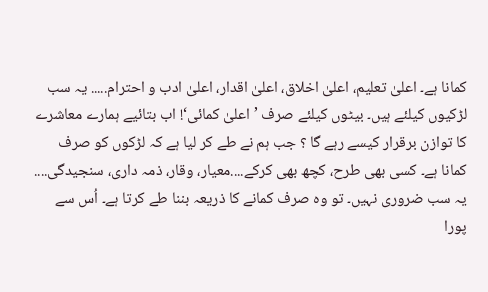کمانا ہے۔ اعلیٰ تعلیم، اعلیٰ اخلاق، اعلیٰ اقدار، اعلیٰ ادب و احترام..... یہ سب لڑکیوں کیلئے ہیں۔ بیٹوں کیلئے صرف ’اعلیٰ کمائی‘! اب بتائیے ہمارے معاشرے کا توازن برقرار کیسے رہے گا ؟ جب ہم نے طے کر لیا ہے کہ لڑکوں کو صرف کمانا ہے۔ کسی بھی طرح، کچھ بھی کرکے....معیار، وقار، ذمہ داری، سنجیدگی.... یہ سب ضروری نہیں۔ تو وہ صرف کمانے کا ذریعہ بننا طے کرتا ہے۔ اُس سے پورا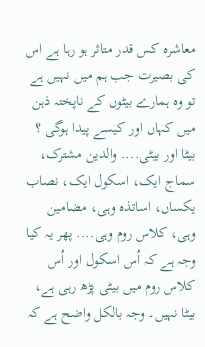معاشرہ کس قدر متاثر ہو رہا ہے اس کی بصیرت جب ہم میں نہیں ہے تو وہ ہمارے بیٹوں کے ناپختہ ذہن میں کہاں اور کیسے پیدا ہوگی ؟
بیٹا اور بیٹی.... والدین مشترک، سماج ایک، اسکول ایک، نصاب یکساں، اساتذہ وہی، مضامین وہی، کلاس روم وہی.... پھر یہ کیا وجہ ہے کہ اُس اسکول اور اُس کلاس روم میں بیٹی پڑھ رہی ہے، بیٹا نہیں۔ وجہ بالکل واضح ہے کہ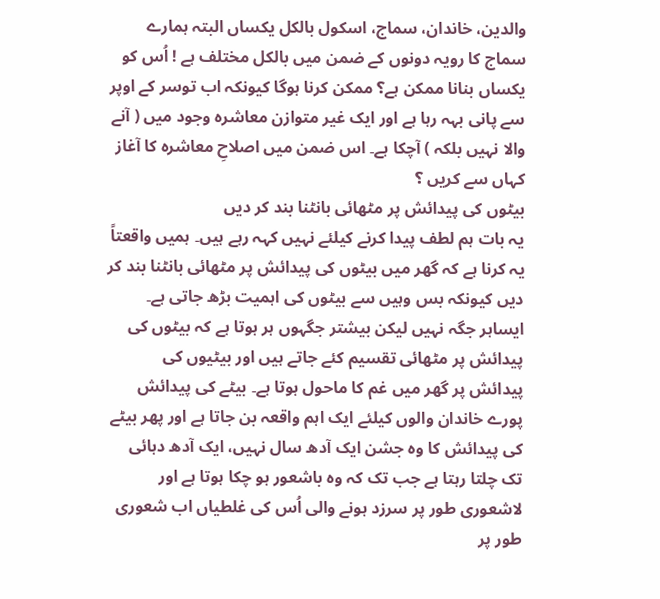والدین، خاندان، سماج، اسکول بالکل یکساں البتہ ہمارے سماج کا رویہ دونوں کے ضمن میں بالکل مختلف ہے ! اُس کو یکساں بنانا ممکن ہے؟ ممکن کرنا ہوگا کیونکہ اب توسر کے اوپر سے پانی بہہ رہا ہے اور ایک غیر متوازن معاشرہ وجود میں ( آنے والا نہیں بلکہ ) آچکا ہے۔ اس ضمن میں اصلاحِ معاشرہ کا آغاز کہاں سے کریں ؟
بیٹوں کی پیدائش پر مٹھائی بانٹنا بند کر دیں
یہ بات ہم لطف پیدا کرنے کیلئے نہیں کہہ رہے ہیں۔ ہمیں واقعتاً یہ کرنا ہے کہ گھر میں بیٹوں کی پیدائش پر مٹھائی بانٹنا بند کر دیں کیونکہ بس وہیں سے بیٹوں کی اہمیت بڑھ جاتی ہے۔ ایساہر جگہ نہیں لیکن بیشتر جگہوں ہر ہوتا ہے کہ بیٹوں کی پیدائش پر مٹھائی تقسیم کئے جاتے ہیں اور بیٹیوں کی پیدائش پر گھر میں غم کا ماحول ہوتا ہے۔ بیٹے کی پیدائش پورے خاندان والوں کیلئے ایک اہم واقعہ بن جاتا ہے اور پھر بیٹے کی پیدائش کا وہ جشن ایک آدھ سال نہیں، ایک آدھ دہائی تک چلتا رہتا ہے جب تک کہ وہ باشعور ہو چکا ہوتا ہے اور لاشعوری طور پر سرزد ہونے والی اُس کی غلطیاں اب شعوری طور پر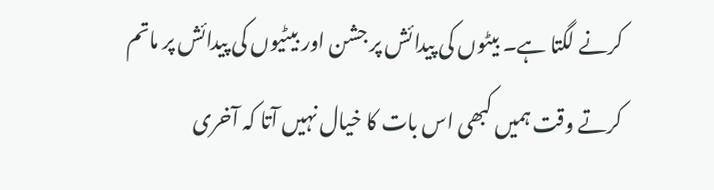کرنے لگتا ہے۔ بیٹوں کی پیدائش پر جشن اور بیٹیوں کی پیدائش پر ماتم کرتے وقت ہمیں کبھی اس بات کا خیال نہیں آتا کہ آخری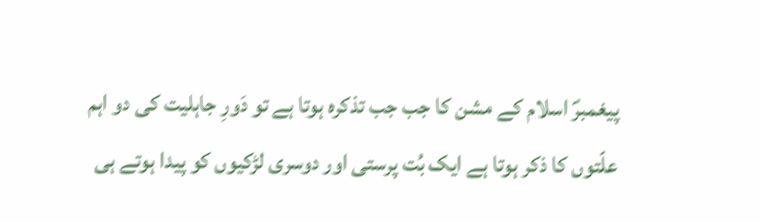پیغمبرؐ اسلام کے مشن کا جب جب تذکرہ ہوتا ہے تو دَورِ جاہلیت کی دو اہم علّتوں کا ذکر ہوتا ہے ایک بُت پرستی اور دوسری لڑکیوں کو پیدا ہوتے ہی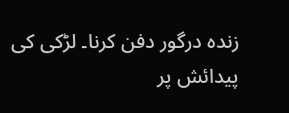زندہ درگور دفن کرنا۔ لڑکی کی پیدائش پر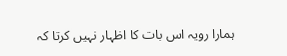ہمارا رویہ اس بات کا اظہار نہیں کرتا کہ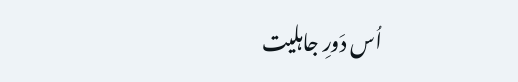اُس دَورِ جاہلیت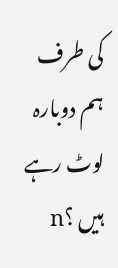کی طرف ہم دوبارہ لوٹ رہے ہیں ؟n